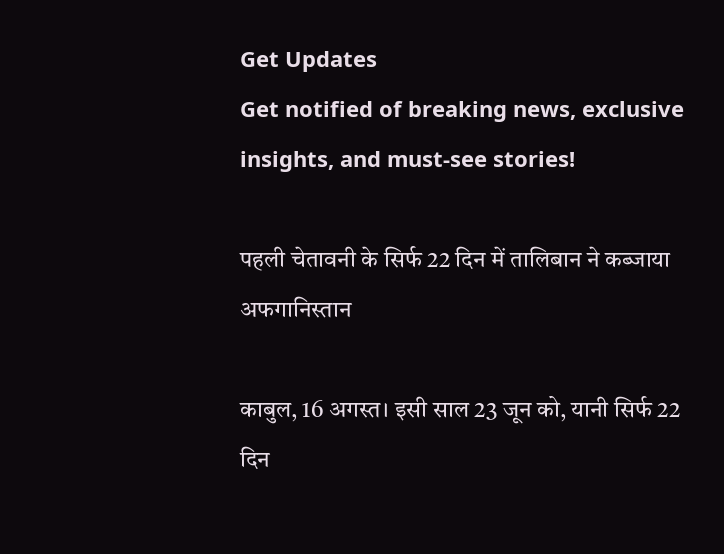Get Updates
Get notified of breaking news, exclusive insights, and must-see stories!

पहली चेतावनी के सिर्फ 22 दिन में तालिबान ने कब्जाया अफगानिस्तान

काबुल, 16 अगस्त। इसी साल 23 जून को, यानी सिर्फ 22 दिन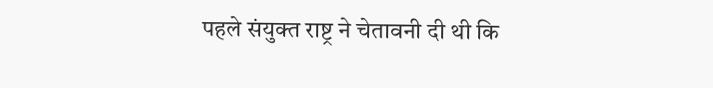पहले संयुक्त राष्ट्र ने चेतावनी दी थी कि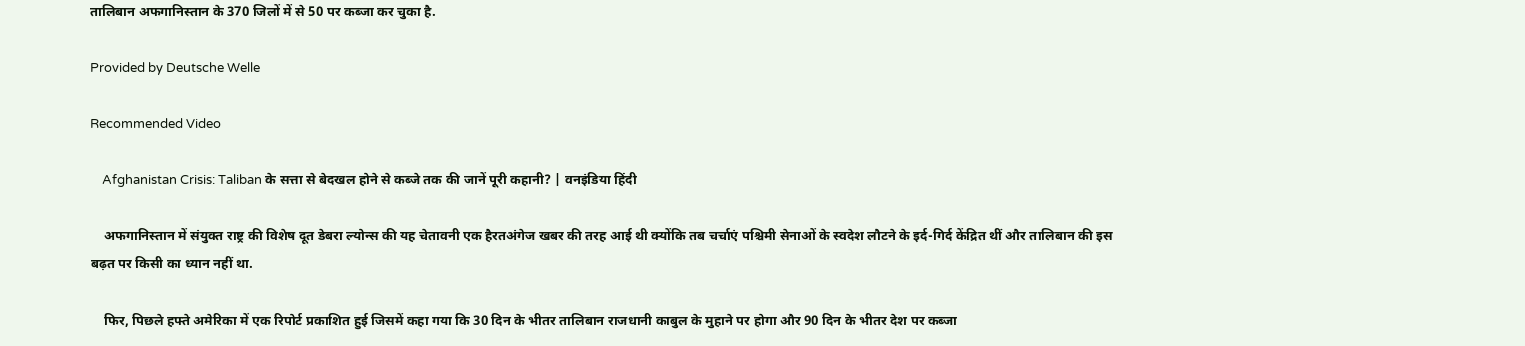तालिबान अफगानिस्तान के 370 जिलों में से 50 पर कब्जा कर चुका है.

Provided by Deutsche Welle

Recommended Video

    Afghanistan Crisis: Taliban के सत्ता से बेदखल होने से कब्जे तक की जानें पूरी कहानी? | वनइंडिया हिंदी

    अफगानिस्तान में संयुक्त राष्ट्र की विशेष दूत डेबरा ल्योन्स की यह चेतावनी एक हैरतअंगेज खबर की तरह आई थी क्योंकि तब चर्चाएं पश्चिमी सेनाओं के स्वदेश लौटने के इर्द-गिर्द केंद्रित थीं और तालिबान की इस बढ़त पर किसी का ध्यान नहीं था.

    फिर, पिछले हफ्ते अमेरिका में एक रिपोर्ट प्रकाशित हुई जिसमें कहा गया कि 30 दिन के भीतर तालिबान राजधानी काबुल के मुहाने पर होगा और 90 दिन के भीतर देश पर कब्जा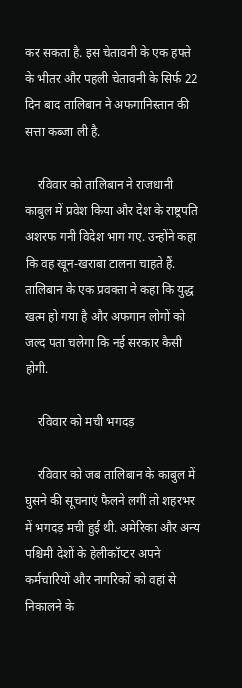कर सकता है. इस चेतावनी के एक हफ्ते के भीतर और पहली चेतावनी के सिर्फ 22 दिन बाद तालिबान ने अफगानिस्तान की सत्ता कब्जा ली है.

    रविवार को तालिबान ने राजधानी काबुल में प्रवेश किया और देश के राष्ट्रपति अशरफ गनी विदेश भाग गए. उन्होंने कहा कि वह खून-खराबा टालना चाहते हैं. तालिबान के एक प्रवक्ता ने कहा कि युद्ध खत्म हो गया है और अफगान लोगों को जल्द पता चलेगा कि नई सरकार कैसी होगी.

    रविवार को मची भगदड़

    रविवार को जब तालिबान के काबुल में घुसने की सूचनाएं फैलने लगीं तो शहरभर में भगदड़ मची हुई थी. अमेरिका और अन्य पश्चिमी देशों के हेलीकॉप्टर अपने कर्मचारियों और नागरिकों को वहां से निकालने के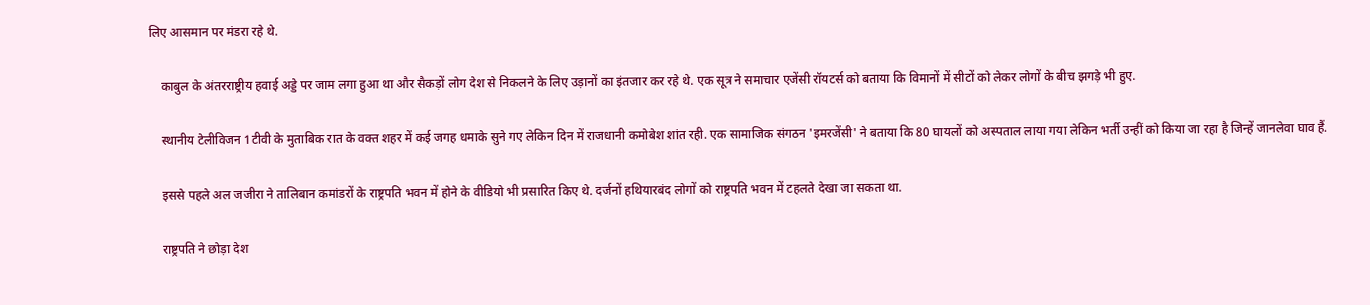लिए आसमान पर मंडरा रहे थे.

    काबुल के अंतरराष्ट्रीय हवाई अड्डे पर जाम लगा हुआ था और सैकड़ों लोग देश से निकलने के लिए उड़ानों का इंतजार कर रहे थे. एक सूत्र ने समाचार एजेंसी रॉयटर्स को बताया कि विमानों में सीटों को लेकर लोगों के बीच झगड़े भी हुए.

    स्थानीय टेलीविजन 1टीवी के मुताबिक रात के वक्त शहर में कई जगह धमाके सुने गए लेकिन दिन में राजधानी कमोबेश शांत रही. एक सामाजिक संगठन 'इमरजेंसी' ने बताया कि 80 घायलों को अस्पताल लाया गया लेकिन भर्ती उन्हीं को किया जा रहा है जिन्हें जानलेवा घाव हैं.

    इससे पहले अल जजीरा ने तालिबान कमांडरों के राष्ट्रपति भवन में होने के वीडियो भी प्रसारित किए थे. दर्जनों हथियारबंद लोगों को राष्ट्रपति भवन में टहलते देखा जा सकता था.

    राष्ट्रपति ने छोड़ा देश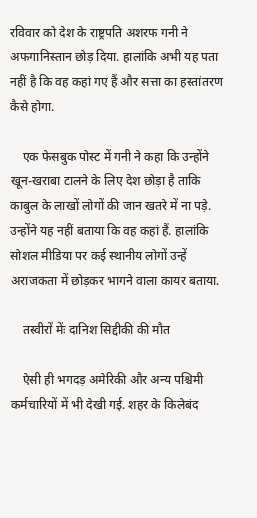रविवार को देश के राष्ट्रपति अशरफ गनी ने अफगानिस्तान छोड़ दिया. हालांकि अभी यह पता नहीं है कि वह कहां गए हैं और सत्ता का हस्तांतरण कैसे होगा.

    एक फेसबुक पोस्ट में गनी ने कहा कि उन्होंने खून-खराबा टालने के लिए देश छोड़ा है ताकि काबुल के लाखों लोगों की जान खतरे में ना पड़े. उन्होंने यह नहीं बताया कि वह कहां हैं. हालांकि सोशल मीडिया पर कई स्थानीय लोगों उन्हें अराजकता में छोड़कर भागने वाला कायर बताया.

    तस्वीरों मेंः दानिश सिद्दीकी की मौत

    ऐसी ही भगदड़ अमेरिकी और अन्य पश्चिमी कर्मचारियों में भी देखी गई. शहर के किलेबंद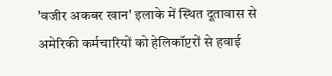'वजीर अकबर खान' इलाके में स्थित दूतावास से अमेरिकी कर्मचारियों को हेलिकॉप्टरों से हवाई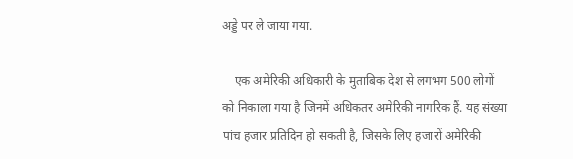अड्डे पर ले जाया गया.

    एक अमेरिकी अधिकारी के मुताबिक देश से लगभग 500 लोगों को निकाला गया है जिनमें अधिकतर अमेरिकी नागरिक हैं. यह संख्या पांच हजार प्रतिदिन हो सकती है, जिसके लिए हजारों अमेरिकी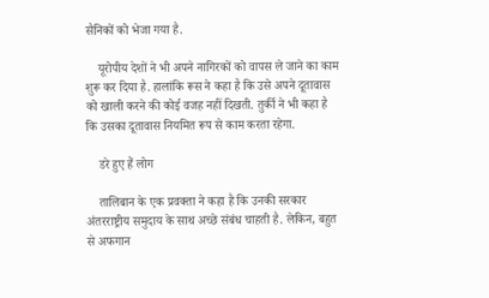सैनिकों को भेजा गया है.

    यूरोपीय देशों ने भी अपने नागिरकों को वापस ले जाने का काम शुरू कर दिया है. हालांकि रूस ने कहा है कि उसे अपने दूतावास को खाली करने की कोई वजह नहीं दिखती. तुर्की ने भी कहा है कि उसका दूतावास नियमित रूप से काम करता रहेगा.

    डरे हुए हैं लोग

    तालिबान के एक प्रवक्ता ने कहा है कि उनकी सरकार अंतरराष्ट्रीय समुदाय के साथ अच्छे संबंध चाहती है. लेकिन, बहुत से अफगान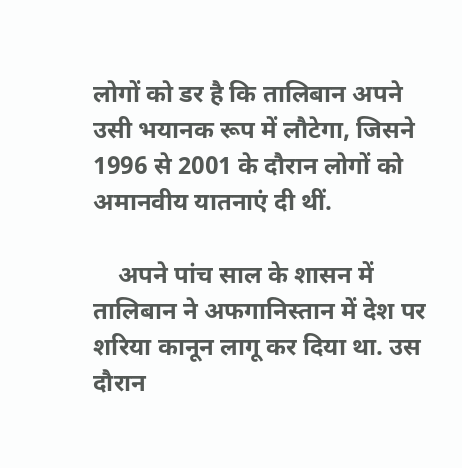लोगों को डर है कि तालिबान अपने उसी भयानक रूप में लौटेगा, जिसने 1996 से 2001 के दौरान लोगों को अमानवीय यातनाएं दी थीं.

    अपने पांच साल के शासन में तालिबान ने अफगानिस्तान में देश पर शरिया कानून लागू कर दिया था. उस दौरान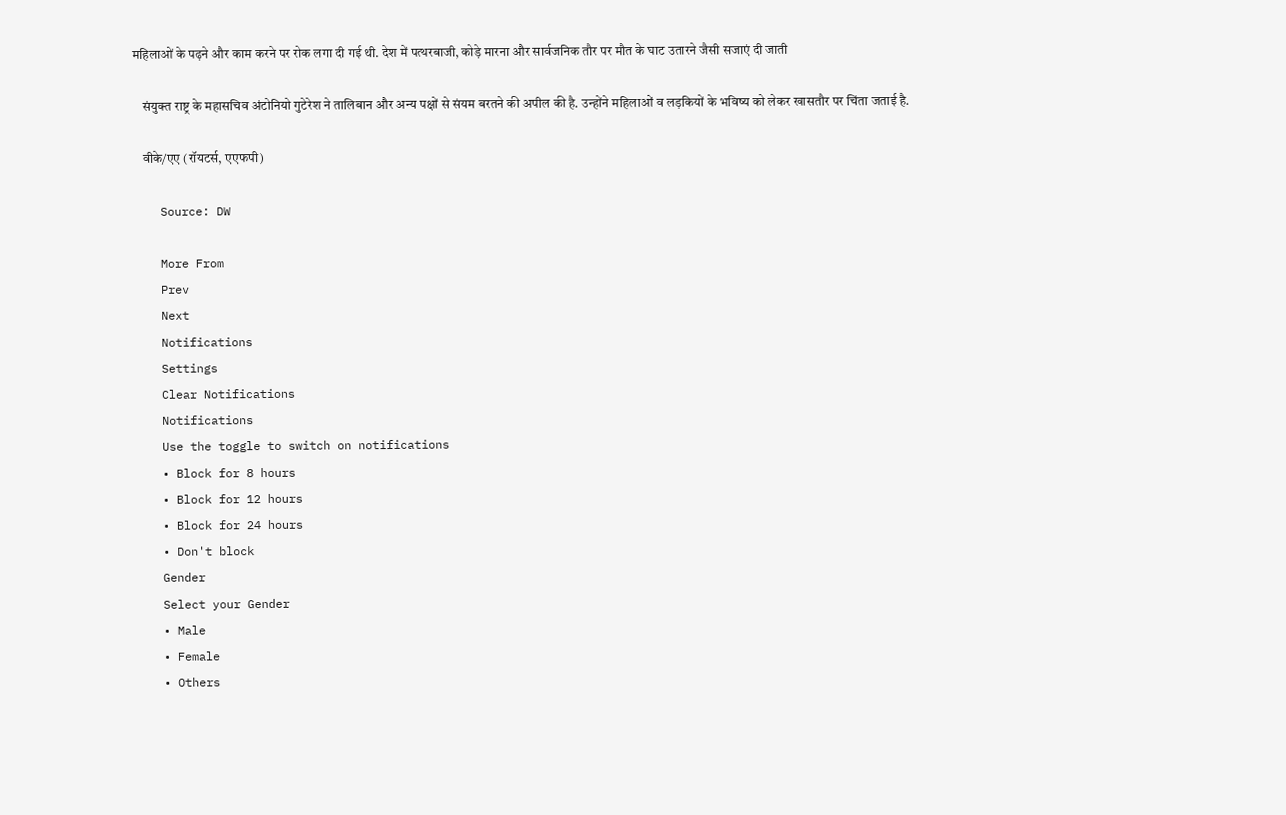महिलाओं के पढ़ने और काम करने पर रोक लगा दी गई थी. देश में पत्थरबाजी, कोड़े मारना और सार्वजनिक तौर पर मौत के घाट उतारने जैसी सजाएं दी जाती

    संयुक्त राष्ट्र के महासचिव अंटोनियो गुटेरेश ने तालिबान और अन्य पक्षों से संयम बरतने की अपील की है. उन्होंने महिलाओं व लड़कियों के भविष्य को लेकर खासतौर पर चिंता जताई है.

    वीके/एए (रॉयटर्स, एएफपी)

    Source: DW

    More From
    Prev
    Next
    Notifications
    Settings
    Clear Notifications
    Notifications
    Use the toggle to switch on notifications
    • Block for 8 hours
    • Block for 12 hours
    • Block for 24 hours
    • Don't block
    Gender
    Select your Gender
    • Male
    • Female
    • Others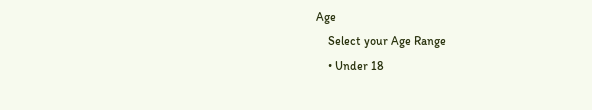Age
    Select your Age Range
    • Under 18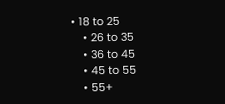• 18 to 25
    • 26 to 35
    • 36 to 45
    • 45 to 55
    • 55+